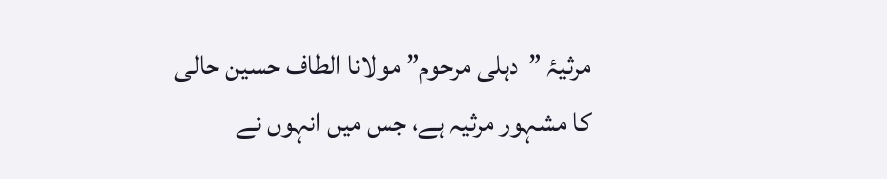مرثیۂ ”دہلی مرحوم” مولانا الطاف حسین حالی کا مشہور مرثیہ ہے، جس میں انہوں نے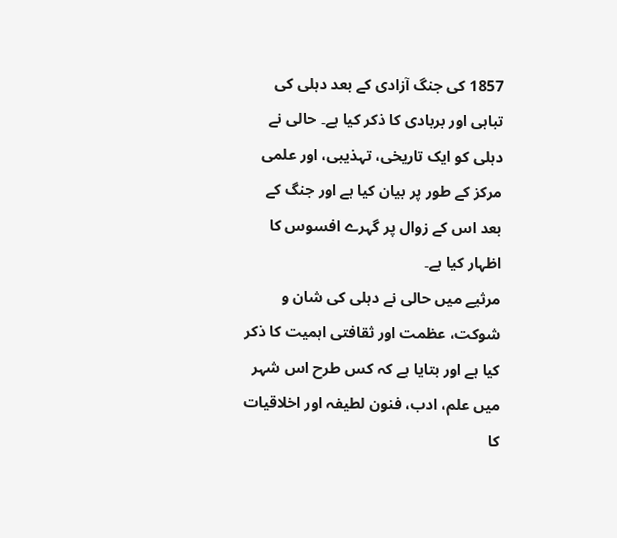1857 کی جنگ آزادی کے بعد دہلی کی تباہی اور بربادی کا ذکر کیا ہے۔ حالی نے دہلی کو ایک تاریخی، تہذیبی، اور علمی مرکز کے طور پر بیان کیا ہے اور جنگ کے بعد اس کے زوال پر گہرے افسوس کا اظہار کیا ہے۔
مرثیے میں حالی نے دہلی کی شان و شوکت، عظمت اور ثقافتی اہمیت کا ذکر کیا ہے اور بتایا ہے کہ کس طرح اس شہر میں علم، ادب، فنون لطیفہ اور اخلاقیات کا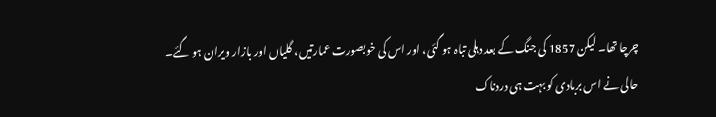چرچا تھا۔ لیکن 1857 کی جنگ کے بعد دہلی تباہ ہو گئی، اور اس کی خوبصورت عمارتیں، گلیاں اور بازار ویران ہو گئے۔
حالی نے اس بربادی کو بہت ہی دردناک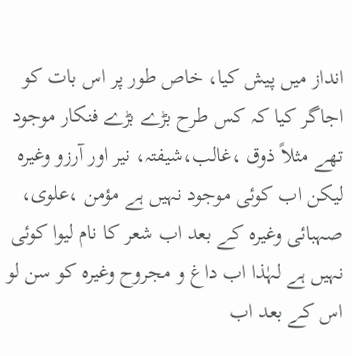انداز میں پیش کیا، خاص طور پر اس بات کو اجاگر کیا کہ کس طرح بڑے بڑے فنکار موجود تھے مثلاً ذوق ،غالب،شیفتہ، نیر اور آرزو وغیرہ لیکن اب کوئی موجود نہیں ہے مؤمن ،علوی، صہبائی وغیرہ کے بعد اب شعر کا نام لیوا کوئی نہیں ہے لہٰذا اب داغ و مجروح وغیرہ کو سن لو اس کے بعد اب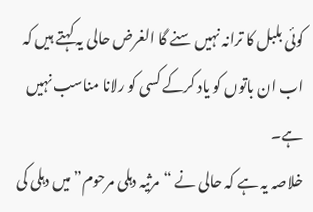کوئی بلبل کا ترانہ نہیں سنے گا الغرض حالی یہ کہتے ہیں کہ اب ان باتوں کو یاد کرکے کسی کو رلانا مناسب نہیں ہے۔
خلاصہ یہ ہے کہ حالی نے “مرثیہ دہلی مرحوم” میں دہلی کی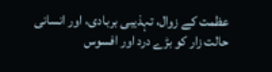عظمت کے زوال، تہذیبی بربادی، اور انسانی حالت زار کو بڑے درد اور افسوس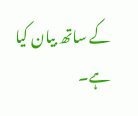کے ساتھ بیان کیا ہے۔